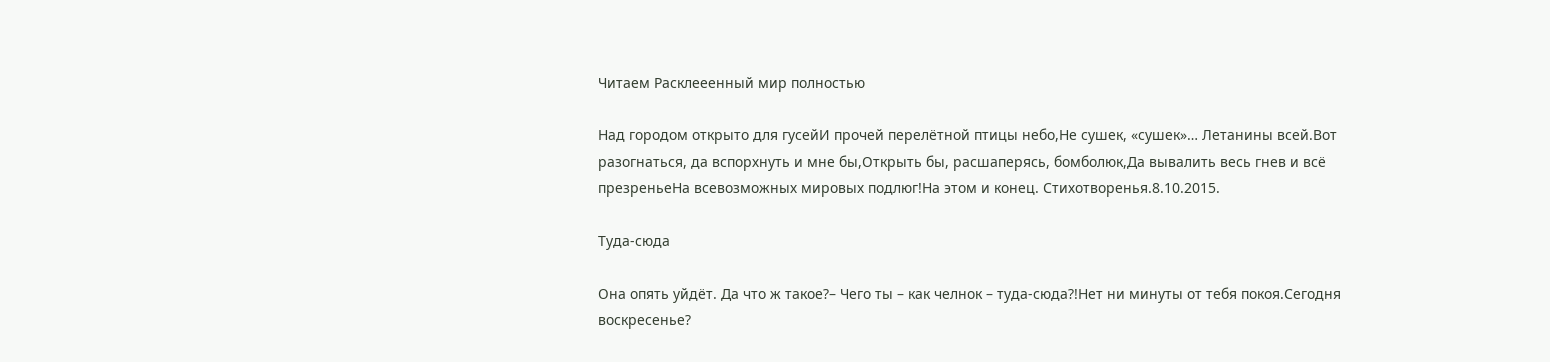Читаем Расклееенный мир полностью

Над городом открыто для гусейИ прочей перелётной птицы небо,Не сушек, «сушек»… Летанины всей.Вот разогнаться, да вспорхнуть и мне бы,Открыть бы, расшаперясь, бомболюк,Да вывалить весь гнев и всё презреньеНа всевозможных мировых подлюг!На этом и конец. Стихотворенья.8.10.2015.

Туда-сюда

Она опять уйдёт. Да что ж такое?– Чего ты – как челнок – туда-сюда?!Нет ни минуты от тебя покоя.Сегодня воскресенье?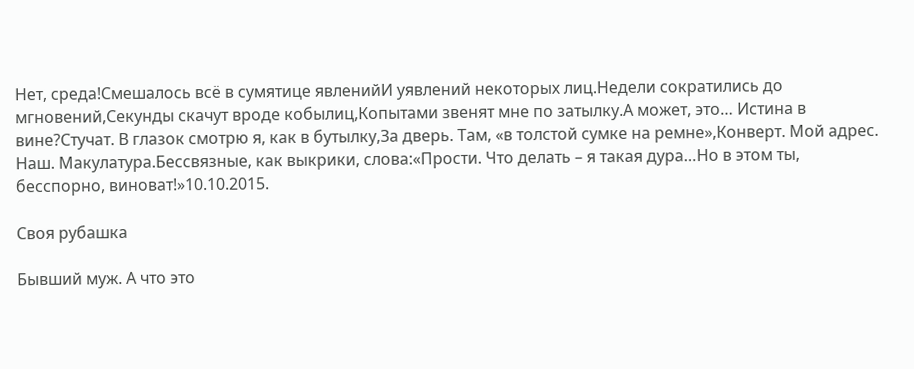Нет, среда!Смешалось всё в сумятице явленийИ уявлений некоторых лиц.Недели сократились до мгновений,Секунды скачут вроде кобылиц,Копытами звенят мне по затылку.А может, это… Истина в вине?Стучат. В глазок смотрю я, как в бутылку,За дверь. Там, «в толстой сумке на ремне»,Конверт. Мой адрес. Наш. Макулатура.Бессвязные, как выкрики, слова:«Прости. Что делать – я такая дура…Но в этом ты, бесспорно, виноват!»10.10.2015.

Своя рубашка

Бывший муж. А что это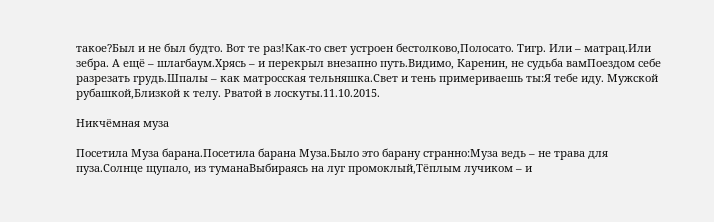такое?Был и не был будто. Вот те раз!Как-то свет устроен бестолково,Полосато. Тигр. Или – матрац.Или зебра. А ещё – шлагбаум.Хрясь – и перекрыл внезапно путь.Видимо, Каренин, не судьба вамПоездом себе разрезать грудь.Шпалы – как матросская тельняшка.Свет и тень примериваешь ты:Я тебе иду. Мужской рубашкой,Близкой к телу. Рватой в лоскуты.11.10.2015.

Никчёмная муза

Посетила Муза барана.Посетила барана Муза.Было это барану странно:Муза ведь – не трава для пуза.Солнце щупало, из туманаВыбираясь на луг промоклый,Тёплым лучиком – и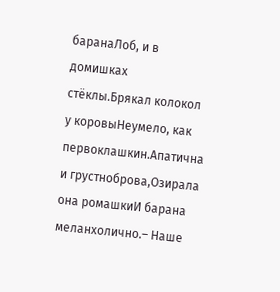баранаЛоб, и в домишках стёклы.Брякал колокол у коровыНеумело, как первоклашкин.Апатична и грустноброва,Озирала она ромашкиИ барана меланхолично.– Наше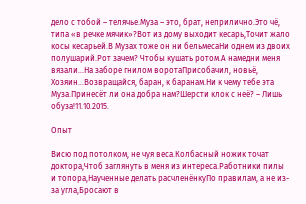дело с тобой – телячье.Муза – это, брат, неприлично.Это чё, типа «в речке мячик»?Вот из дому выходит кесарь,Точит жало косы кесарьей.В Музах тоже он ни бельмесаНи однем из двоих полушарий.Рот зачем? Чтобы кушать ротом.А намедни меня вязали…На заборе гнилом воротаПрисобачил, новьё, Хозяин…Возвращайся, баран, к баранам.Ни к чему тебе эта Муза.Принесёт ли она добра нам?Шерсти клок с неё? – Лишь обуза!11.10.2015.

Опыт

Висю под потолком, не чуя веса.Колбасный ножик точат доктора,Чтоб заглянуть в меня из интереса.Работники пилы и топора,Наученные делать расчленёнкуПо правилам, а не из-за угла,Бросают в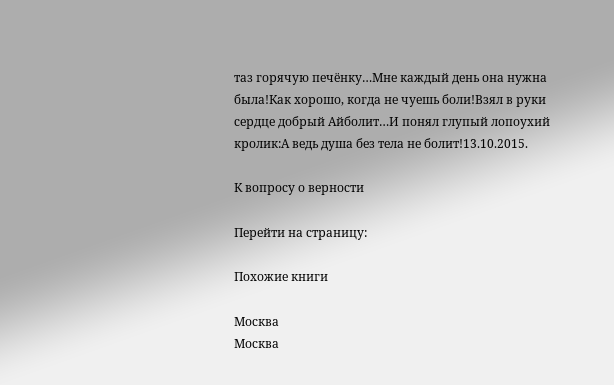таз горячую печёнку…Мне каждый день она нужна была!Как хорошо, когда не чуешь боли!Взял в руки сердце добрый Айболит…И понял глупый лопоухий кролик:А ведь душа без тела не болит!13.10.2015.

К вопросу о верности

Перейти на страницу:

Похожие книги

Москва
Москва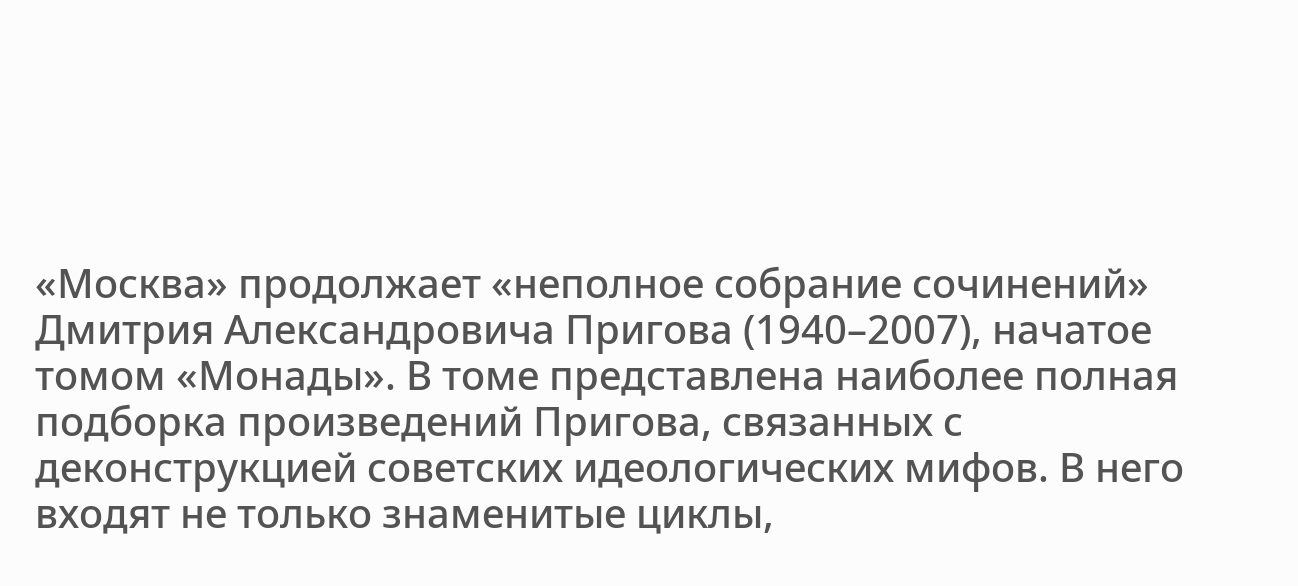«Москва» продолжает «неполное собрание сочинений» Дмитрия Александровича Пригова (1940–2007), начатое томом «Монады». В томе представлена наиболее полная подборка произведений Пригова, связанных с деконструкцией советских идеологических мифов. В него входят не только знаменитые циклы,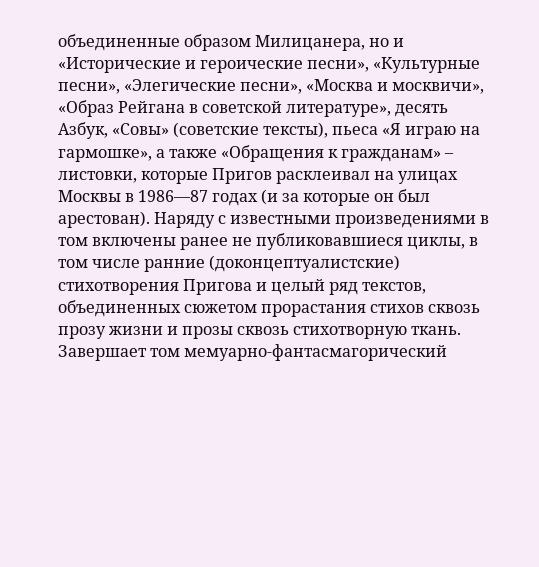объединенные образом Милицанера, но и «Исторические и героические песни», «Культурные песни», «Элегические песни», «Москва и москвичи», «Образ Рейгана в советской литературе», десять Азбук, «Совы» (советские тексты), пьеса «Я играю на гармошке», а также «Обращения к гражданам» – листовки, которые Пригов расклеивал на улицах Москвы в 1986—87 годах (и за которые он был арестован). Наряду с известными произведениями в том включены ранее не публиковавшиеся циклы, в том числе ранние (доконцептуалистские) стихотворения Пригова и целый ряд текстов, объединенных сюжетом прорастания стихов сквозь прозу жизни и прозы сквозь стихотворную ткань. Завершает том мемуарно-фантасмагорический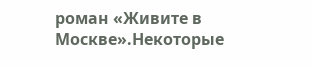роман «Живите в Москве».Некоторые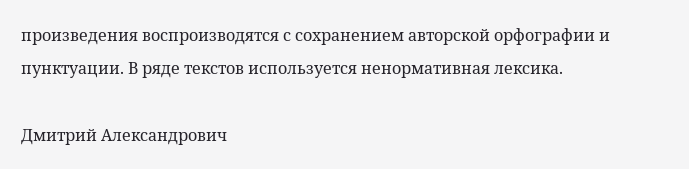произведения воспроизводятся с сохранением авторской орфографии и пунктуации. В ряде текстов используется ненормативная лексика.

Дмитрий Александрович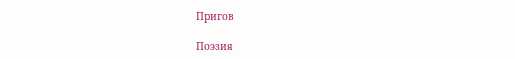Пригов

Поэзия